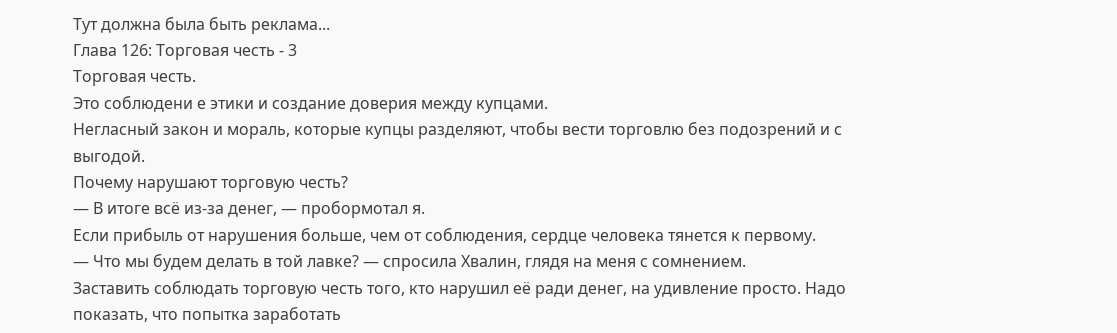Тут должна была быть реклама...
Глава 126: Торговая честь - 3
Торговая честь.
Это соблюдени е этики и создание доверия между купцами.
Негласный закон и мораль, которые купцы разделяют, чтобы вести торговлю без подозрений и с выгодой.
Почему нарушают торговую честь?
— В итоге всё из-за денег, — пробормотал я.
Если прибыль от нарушения больше, чем от соблюдения, сердце человека тянется к первому.
— Что мы будем делать в той лавке? — спросила Хвалин, глядя на меня с сомнением.
Заставить соблюдать торговую честь того, кто нарушил её ради денег, на удивление просто. Надо показать, что попытка заработать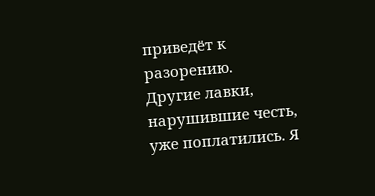приведёт к разорению.
Другие лавки, нарушившие честь, уже поплатились. Я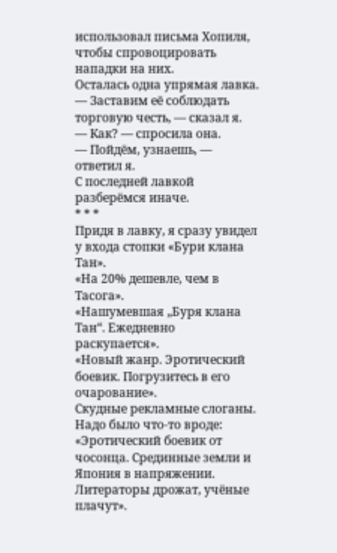использовал письма Хопиля, чтобы спровоцировать нападки на них.
Осталась одна упрямая лавка.
— Заставим её соблюдать торговую честь, — сказал я.
— Как? — спросила она.
— Пойдём, узнаешь, — ответил я.
С последней лавкой разберёмся иначе.
* * *
Придя в лавку, я сразу увидел у входа стопки «Бури клана Тан».
«На 20% дешевле, чем в Тасога».
«Нашумевшая „Буря клана Тан“. Ежедневно раскупается».
«Новый жанр. Эротический боевик. Погрузитесь в его очарование».
Скудные рекламные слоганы. Надо было что-то вроде: «Эротический боевик от чосонца. Срединные земли и Япония в напряжении. Литераторы дрожат, учёные плачут».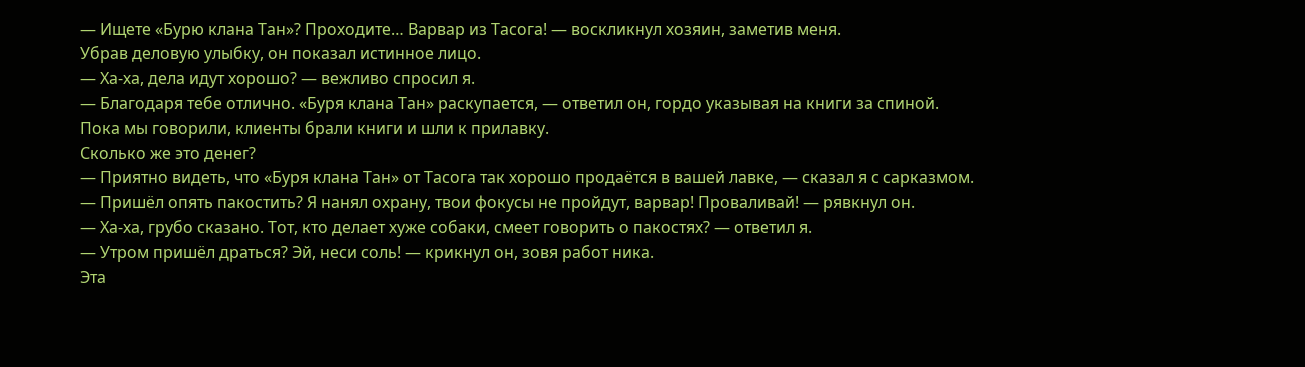— Ищете «Бурю клана Тан»? Проходите… Варвар из Тасога! — воскликнул хозяин, заметив меня.
Убрав деловую улыбку, он показал истинное лицо.
— Ха-ха, дела идут хорошо? — вежливо спросил я.
— Благодаря тебе отлично. «Буря клана Тан» раскупается, — ответил он, гордо указывая на книги за спиной.
Пока мы говорили, клиенты брали книги и шли к прилавку.
Сколько же это денег?
— Приятно видеть, что «Буря клана Тан» от Тасога так хорошо продаётся в вашей лавке, — сказал я с сарказмом.
— Пришёл опять пакостить? Я нанял охрану, твои фокусы не пройдут, варвар! Проваливай! — рявкнул он.
— Ха-ха, грубо сказано. Тот, кто делает хуже собаки, смеет говорить о пакостях? — ответил я.
— Утром пришёл драться? Эй, неси соль! — крикнул он, зовя работ ника.
Эта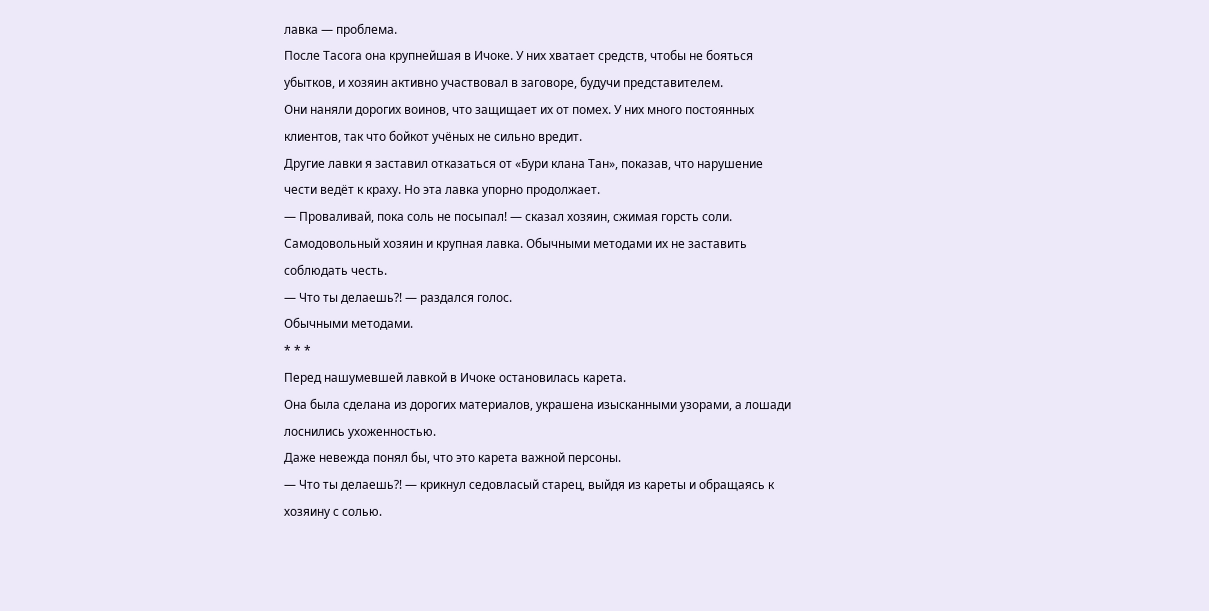лавка — проблема.
После Тасога она крупнейшая в Ичоке. У них хватает средств, чтобы не бояться убытков, и хозяин активно участвовал в заговоре, будучи представителем.
Они наняли дорогих воинов, что защищает их от помех. У них много постоянных клиентов, так что бойкот учёных не сильно вредит.
Другие лавки я заставил отказаться от «Бури клана Тан», показав, что нарушение чести ведёт к краху. Но эта лавка упорно продолжает.
— Проваливай, пока соль не посыпал! — сказал хозяин, сжимая горсть соли.
Самодовольный хозяин и крупная лавка. Обычными методами их не заставить соблюдать честь.
— Что ты делаешь?! — раздался голос.
Обычными методами.
* * *
Перед нашумевшей лавкой в Ичоке остановилась карета.
Она была сделана из дорогих материалов, украшена изысканными узорами, а лошади лоснились ухоженностью.
Даже невежда понял бы, что это карета важной персоны.
— Что ты делаешь?! — крикнул седовласый старец, выйдя из кареты и обращаясь к хозяину с солью.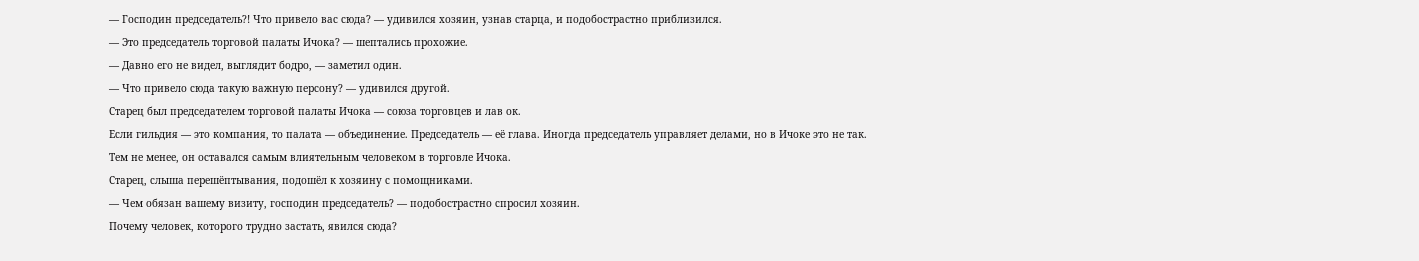— Господин председатель?! Что привело вас сюда? — удивился хозяин, узнав старца, и подобострастно приблизился.
— Это председатель торговой палаты Ичока? — шептались прохожие.
— Давно его не видел, выглядит бодро, — заметил один.
— Что привело сюда такую важную персону? — удивился другой.
Старец был председателем торговой палаты Ичока — союза торговцев и лав ок.
Если гильдия — это компания, то палата — объединение. Председатель — её глава. Иногда председатель управляет делами, но в Ичоке это не так.
Тем не менее, он оставался самым влиятельным человеком в торговле Ичока.
Старец, слыша перешёптывания, подошёл к хозяину с помощниками.
— Чем обязан вашему визиту, господин председатель? — подобострастно спросил хозяин.
Почему человек, которого трудно застать, явился сюда?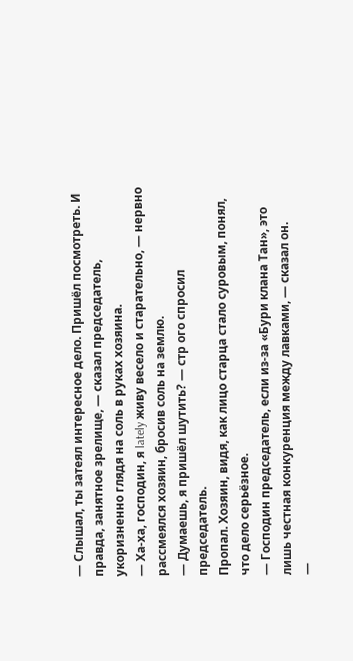— Слышал, ты затеял интересное дело. Пришёл посмотреть. И правда, занятное зрелище, — сказал председатель, укоризненно глядя на соль в руках хозяина.
— Ха-ха, господин, я lately живу весело и старательно, — нервно рассмеялся хозяин, бросив соль на землю.
— Думаешь, я пришёл шутить? — стр ого спросил председатель.
Пропал. Хозяин, видя, как лицо старца стало суровым, понял, что дело серьёзное.
— Господин председатель, если из-за «Бури клана Тан», это лишь честная конкуренция между лавками, — сказал он.
—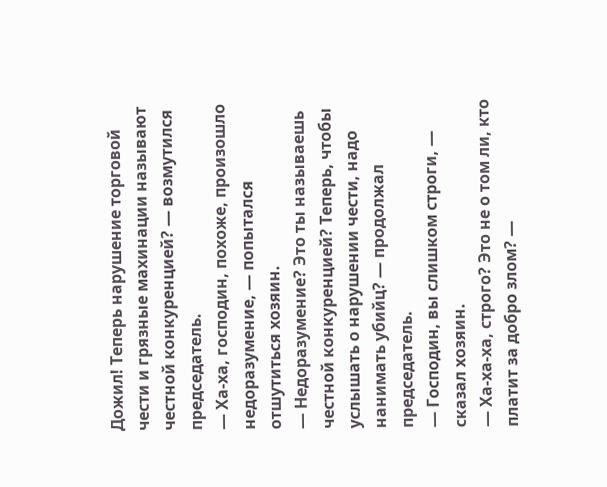Дожил! Теперь нарушение торговой чести и грязные махинации называют честной конкуренцией? — возмутился председатель.
— Ха-ха, господин, похоже, произошло недоразумение, — попытался отшутиться хозяин.
— Недоразумение? Это ты называешь честной конкуренцией? Теперь, чтобы услышать о нарушении чести, надо нанимать убийц? — продолжал председатель.
— Господин, вы слишком строги, — сказал хозяин.
— Ха-ха-ха, строго? Это не о том ли, кто платит за добро злом? —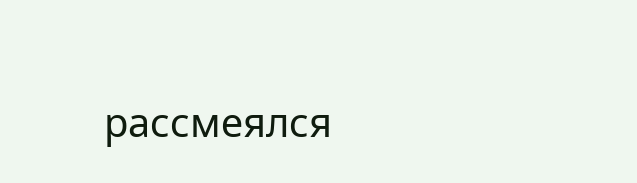рассмеялся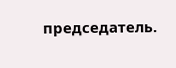председатель.